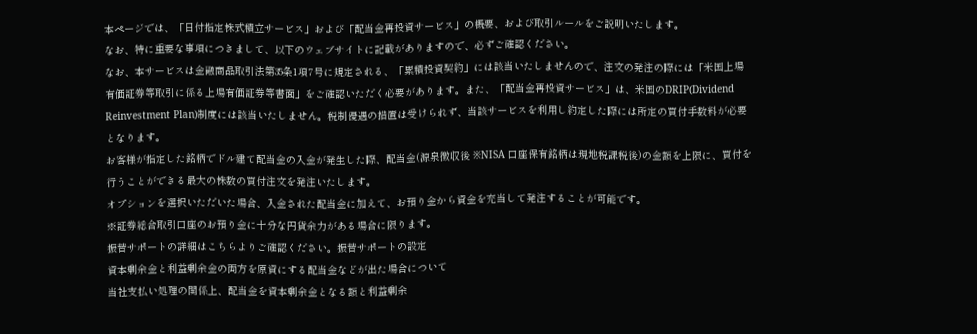本ページでは、「日付指定株式積立サービス」および「配当金再投資サービス」の概要、および取引ルールをご説明いたします。
なお、特に重要な事項につきまして、以下のウェブサイトに記載がありますので、必ずご確認ください。
なお、本サービスは金融商品取引法第35条1項7号に規定される、「累積投資契約」には該当いたしませんので、注文の発注の際には「米国上場有価証券等取引に係る上場有価証券等書面」をご確認いただく必要があります。また、「配当金再投資サービス」は、米国のDRIP(Dividend Reinvestment Plan)制度には該当いたしません。税制優遇の措置は受けられず、当該サービスを利用し約定した際には所定の買付手数料が必要となります。
お客様が指定した銘柄でドル建て配当金の入金が発生した際、配当金(源泉徴収後 ※NISA 口座保有銘柄は現地税課税後)の金額を上限に、買付を行うことができる最大の株数の買付注文を発注いたします。
オプションを選択いただいた場合、入金された配当金に加えて、お預り金から資金を充当して発注することが可能です。
※証券総合取引口座のお預り金に十分な円貨余力がある場合に限ります。
振替サポートの詳細はこちらよりご確認ください。振替サポートの設定
資本剰余金と利益剰余金の両方を原資にする配当金などが出た場合について
当社支払い処理の関係上、配当金を資本剰余金となる額と利益剰余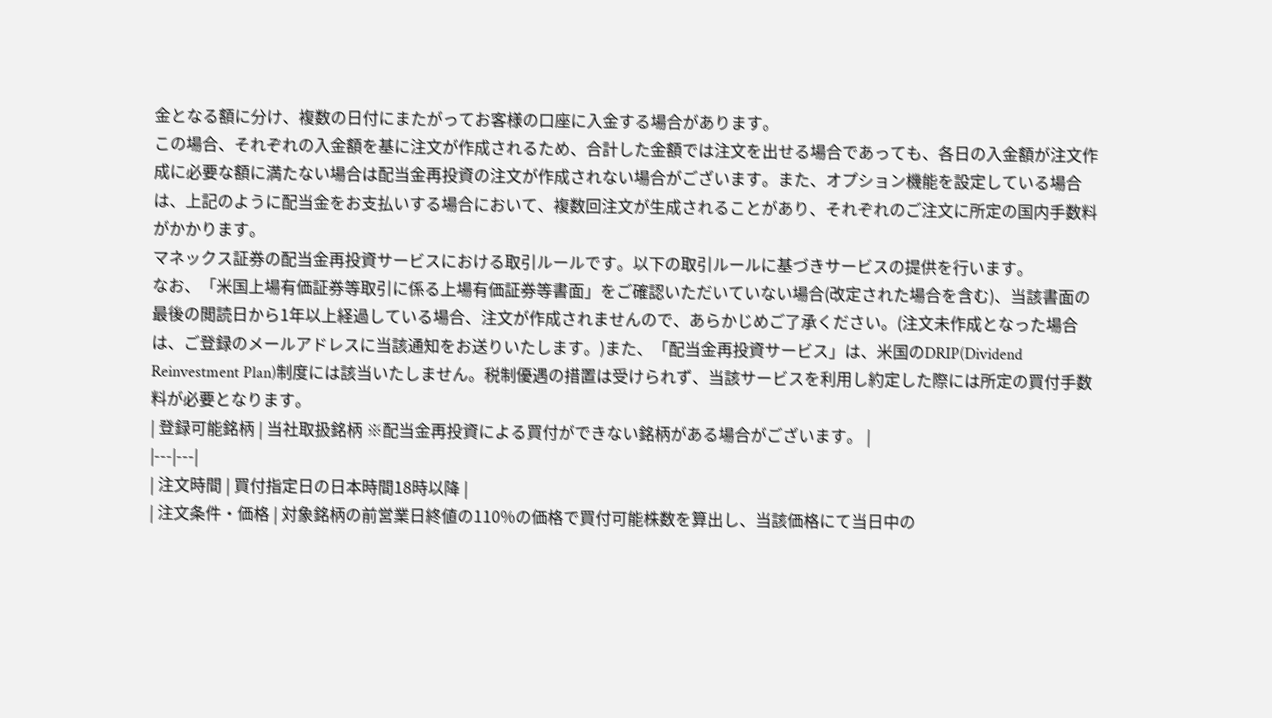金となる額に分け、複数の日付にまたがってお客様の口座に入金する場合があります。
この場合、それぞれの入金額を基に注文が作成されるため、合計した金額では注文を出せる場合であっても、各日の入金額が注文作成に必要な額に満たない場合は配当金再投資の注文が作成されない場合がございます。また、オプション機能を設定している場合は、上記のように配当金をお支払いする場合において、複数回注文が生成されることがあり、それぞれのご注文に所定の国内手数料がかかります。
マネックス証券の配当金再投資サービスにおける取引ルールです。以下の取引ルールに基づきサービスの提供を行います。
なお、「米国上場有価証券等取引に係る上場有価証券等書面」をご確認いただいていない場合(改定された場合を含む)、当該書面の最後の閲読日から1年以上経過している場合、注文が作成されませんので、あらかじめご了承ください。(注文未作成となった場合は、ご登録のメールアドレスに当該通知をお送りいたします。)また、「配当金再投資サービス」は、米国のDRIP(Dividend Reinvestment Plan)制度には該当いたしません。税制優遇の措置は受けられず、当該サービスを利用し約定した際には所定の買付手数料が必要となります。
| 登録可能銘柄 | 当社取扱銘柄 ※配当金再投資による買付ができない銘柄がある場合がございます。 |
|---|---|
| 注文時間 | 買付指定日の日本時間18時以降 |
| 注文条件・価格 | 対象銘柄の前営業日終値の110%の価格で買付可能株数を算出し、当該価格にて当日中の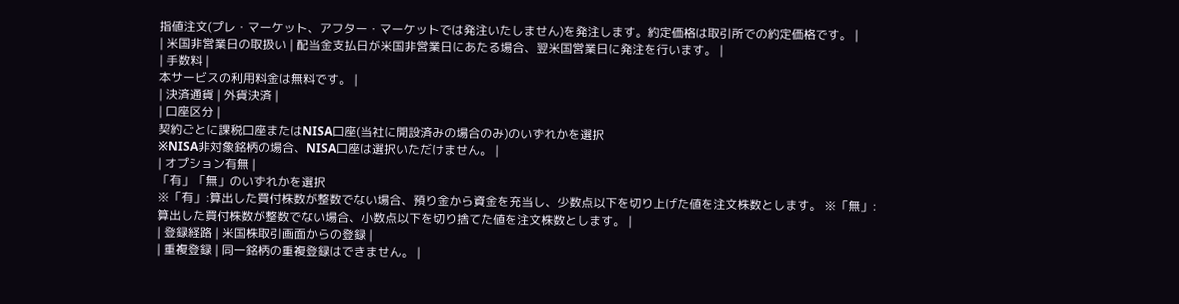指値注文(プレ・マーケット、アフター・マーケットでは発注いたしません)を発注します。約定価格は取引所での約定価格です。 |
| 米国非営業日の取扱い | 配当金支払日が米国非営業日にあたる場合、翌米国営業日に発注を行います。 |
| 手数料 |
本サービスの利用料金は無料です。 |
| 決済通貨 | 外貨決済 |
| 口座区分 |
契約ごとに課税口座またはNISA口座(当社に開設済みの場合のみ)のいずれかを選択
※NISA非対象銘柄の場合、NISA口座は選択いただけません。 |
| オプション有無 |
「有」「無」のいずれかを選択
※「有」:算出した買付株数が整数でない場合、預り金から資金を充当し、少数点以下を切り上げた値を注文株数とします。 ※「無」:算出した買付株数が整数でない場合、小数点以下を切り捨てた値を注文株数とします。 |
| 登録経路 | 米国株取引画面からの登録 |
| 重複登録 | 同一銘柄の重複登録はできません。 |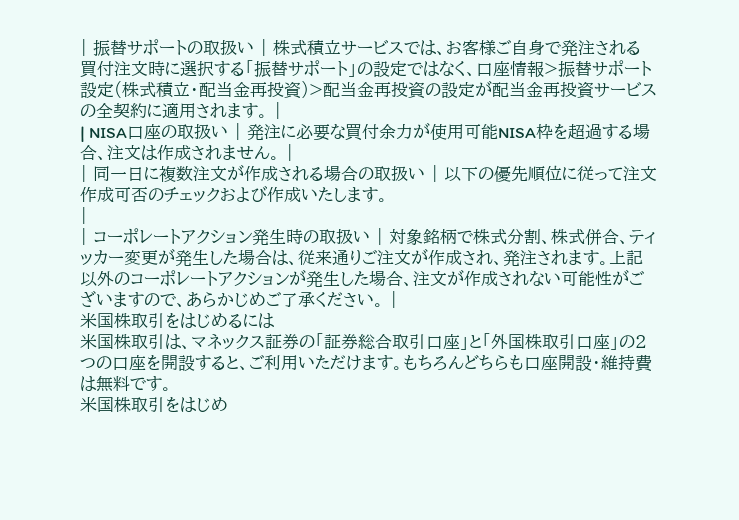| 振替サポートの取扱い | 株式積立サービスでは、お客様ご自身で発注される買付注文時に選択する「振替サポート」の設定ではなく、口座情報>振替サポート設定(株式積立・配当金再投資)>配当金再投資の設定が配当金再投資サービスの全契約に適用されます。 |
| NISA口座の取扱い | 発注に必要な買付余力が使用可能NISA枠を超過する場合、注文は作成されません。 |
| 同一日に複数注文が作成される場合の取扱い | 以下の優先順位に従って注文作成可否のチェックおよび作成いたします。
|
| コーポレートアクション発生時の取扱い | 対象銘柄で株式分割、株式併合、ティッカー変更が発生した場合は、従来通りご注文が作成され、発注されます。上記以外のコーポレートアクションが発生した場合、注文が作成されない可能性がございますので、あらかじめご了承ください。 |
米国株取引をはじめるには
米国株取引は、マネックス証券の「証券総合取引口座」と「外国株取引口座」の2つの口座を開設すると、ご利用いただけます。もちろんどちらも口座開設・維持費は無料です。
米国株取引をはじめ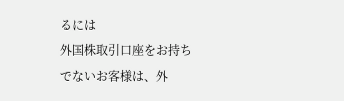るには
外国株取引口座をお持ちでないお客様は、外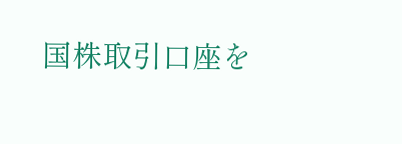国株取引口座を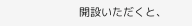開設いただくと、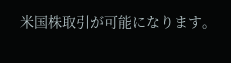米国株取引が可能になります。